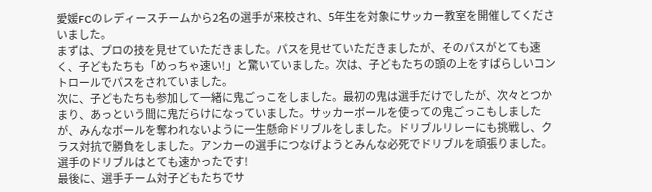愛媛FCのレディースチームから2名の選手が来校され、5年生を対象にサッカー教室を開催してくださいました。
まずは、プロの技を見せていただきました。パスを見せていただきましたが、そのパスがとても速く、子どもたちも「めっちゃ速い!」と驚いていました。次は、子どもたちの頭の上をすばらしいコントロールでパスをされていました。
次に、子どもたちも参加して一緒に鬼ごっこをしました。最初の鬼は選手だけでしたが、次々とつかまり、あっという間に鬼だらけになっていました。サッカーボールを使っての鬼ごっこもしましたが、みんなボールを奪われないように一生懸命ドリブルをしました。ドリブルリレーにも挑戦し、クラス対抗で勝負をしました。アンカーの選手につなげようとみんな必死でドリブルを頑張りました。選手のドリブルはとても速かったです!
最後に、選手チーム対子どもたちでサ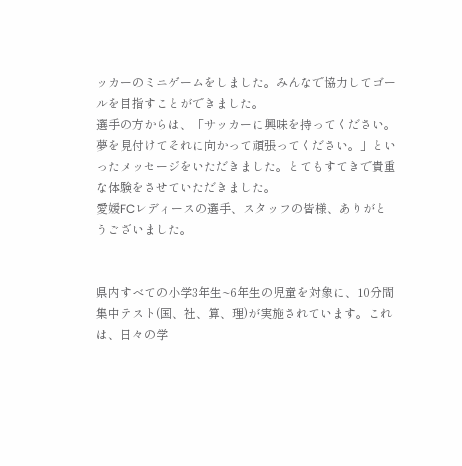ッカーのミニゲームをしました。みんなで協力してゴールを目指すことができました。
選手の方からは、「サッカーに興味を持ってください。夢を見付けてそれに向かって頑張ってください。」といったメッセージをいただきました。とてもすてきで貴重な体験をさせていただきました。
愛媛FCレディースの選手、スタッフの皆様、ありがとうございました。


県内すべての小学3年生~6年生の児童を対象に、10分間集中テスト(国、社、算、理)が実施されています。これは、日々の学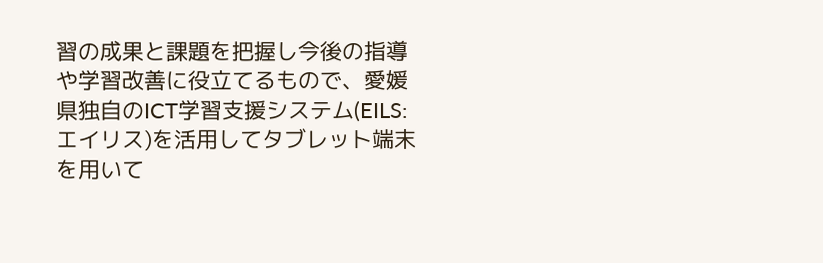習の成果と課題を把握し今後の指導や学習改善に役立てるもので、愛媛県独自のICT学習支援システム(EILS:エイリス)を活用してタブレット端末を用いて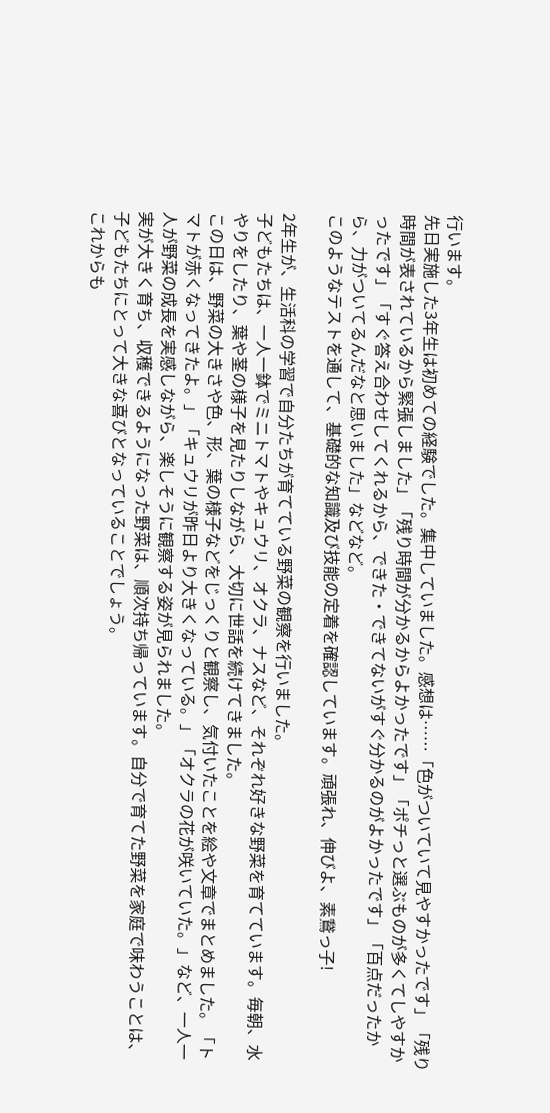行います。
先日実施した3年生は初めての経験でした。集中していました。感想は……「色がついていて見やすかったです」「残り時間が表されているから緊張しました」「残り時間が分かるからよかったです」「ポチっと選ぶものが多くてしやすかったです」「すぐ答え合わせしてくれるから、できた・できてないがすぐ分かるのがよかったです」「百点だったから、力がついてるんだなと思いました」などなど。
このようなテストを通して、基礎的な知識及び技能の定着を確認しています。頑張れ、伸びよ、素鵞っ子!

2年生が、生活科の学習で自分たちが育てている野菜の観察を行いました。
子どもたちは、一人一鉢でミニトマトやキュウリ、オクラ、ナスなど、それぞれ好きな野菜を育てています。毎朝、水やりをしたり、葉や茎の様子を見たりしながら、大切に世話を続けてきました。
この日は、野菜の大きさや色、形、葉の様子などをじっくりと観察し、気付いたことを絵や文章でまとめました。「トマトが赤くなってきたよ。」「キュウリが昨日より大きくなっている。」「オクラの花が咲いていた。」など、一人一人が野菜の成長を実感しながら、楽しそうに観察する姿が見られました。
実が大きく育ち、収穫できるようになった野菜は、順次持ち帰っています。自分で育てた野菜を家庭で味わうことは、子どもたちにとって大きな喜びとなっていることでしょう。
これからも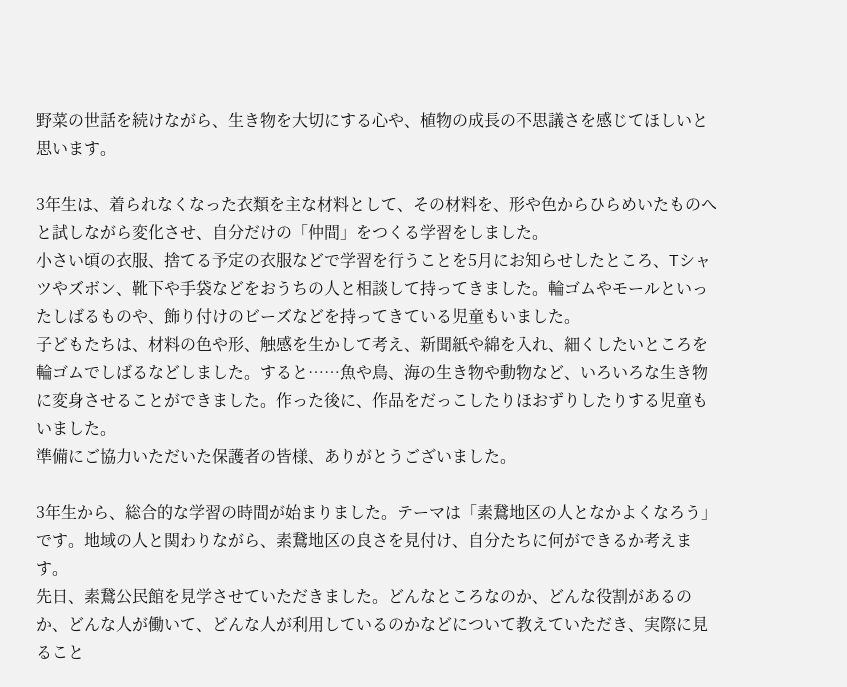野菜の世話を続けながら、生き物を大切にする心や、植物の成長の不思議さを感じてほしいと思います。

3年生は、着られなくなった衣類を主な材料として、その材料を、形や色からひらめいたものへと試しながら変化させ、自分だけの「仲間」をつくる学習をしました。
小さい頃の衣服、捨てる予定の衣服などで学習を行うことを5月にお知らせしたところ、Tシャツやズボン、靴下や手袋などをおうちの人と相談して持ってきました。輪ゴムやモールといったしばるものや、飾り付けのビーズなどを持ってきている児童もいました。
子どもたちは、材料の色や形、触感を生かして考え、新聞紙や綿を入れ、細くしたいところを輪ゴムでしばるなどしました。すると……魚や鳥、海の生き物や動物など、いろいろな生き物に変身させることができました。作った後に、作品をだっこしたりほおずりしたりする児童もいました。
準備にご協力いただいた保護者の皆様、ありがとうございました。

3年生から、総合的な学習の時間が始まりました。テーマは「素鵞地区の人となかよくなろう」です。地域の人と関わりながら、素鵞地区の良さを見付け、自分たちに何ができるか考えます。
先日、素鵞公民館を見学させていただきました。どんなところなのか、どんな役割があるのか、どんな人が働いて、どんな人が利用しているのかなどについて教えていただき、実際に見ること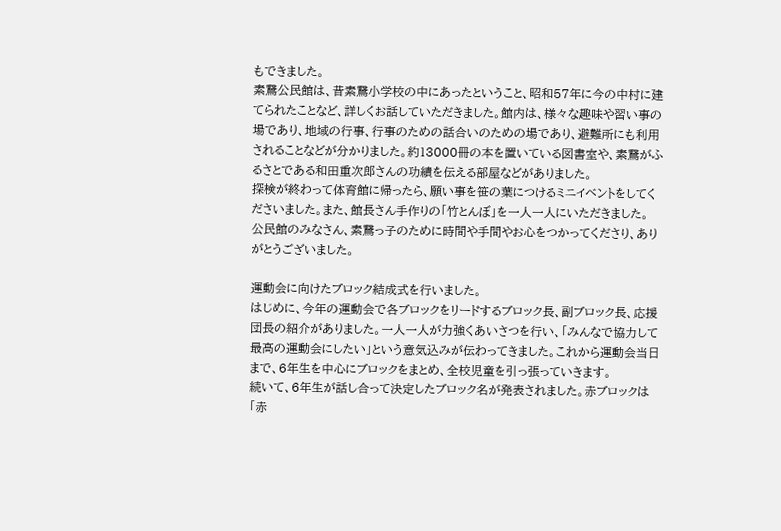もできました。
素鵞公民館は、昔素鵞小学校の中にあったということ、昭和57年に今の中村に建てられたことなど、詳しくお話していただきました。館内は、様々な趣味や習い事の場であり、地域の行事、行事のための話合いのための場であり、避難所にも利用されることなどが分かりました。約13000冊の本を置いている図書室や、素鵞がふるさとである和田重次郎さんの功績を伝える部屋などがありました。
探検が終わって体育館に帰ったら、願い事を笹の葉につけるミニイベントをしてくださいました。また、館長さん手作りの「竹とんぼ」を一人一人にいただきました。
公民館のみなさん、素鵞っ子のために時間や手間やお心をつかってくださり、ありがとうございました。

運動会に向けたブロック結成式を行いました。
はじめに、今年の運動会で各ブロックをリードするブロック長、副ブロック長、応援団長の紹介がありました。一人一人が力強くあいさつを行い、「みんなで協力して最高の運動会にしたい」という意気込みが伝わってきました。これから運動会当日まで、6年生を中心にブロックをまとめ、全校児童を引っ張っていきます。
続いて、6年生が話し合って決定したブロック名が発表されました。赤ブロックは「赤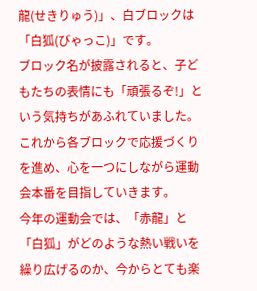龍(せきりゅう)」、白ブロックは「白狐(びゃっこ)」です。
ブロック名が披露されると、子どもたちの表情にも「頑張るぞ!」という気持ちがあふれていました。これから各ブロックで応援づくりを進め、心を一つにしながら運動会本番を目指していきます。
今年の運動会では、「赤龍」と「白狐」がどのような熱い戦いを繰り広げるのか、今からとても楽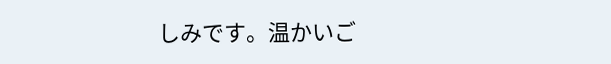しみです。温かいご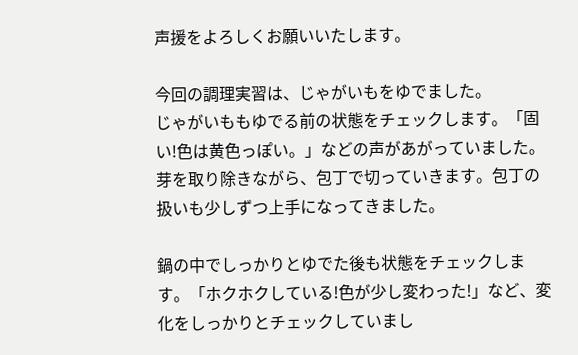声援をよろしくお願いいたします。

今回の調理実習は、じゃがいもをゆでました。
じゃがいももゆでる前の状態をチェックします。「固い!色は黄色っぽい。」などの声があがっていました。
芽を取り除きながら、包丁で切っていきます。包丁の扱いも少しずつ上手になってきました。

鍋の中でしっかりとゆでた後も状態をチェックします。「ホクホクしている!色が少し変わった!」など、変化をしっかりとチェックしていまし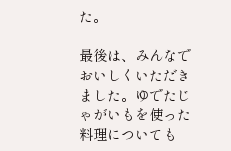た。

最後は、みんなでおいしくいただきました。ゆでたじゃがいもを使った料理についても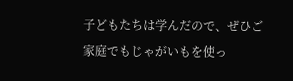子どもたちは学んだので、ぜひご家庭でもじゃがいもを使っ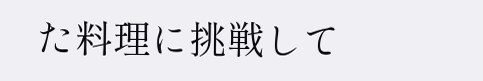た料理に挑戦して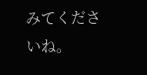みてくださいね。